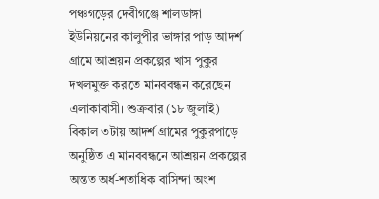পঞ্চগড়ের দেবীগঞ্জে শালডাঙ্গা ইউনিয়নের কালুপীর ভাঙ্গার পাড় আদর্শ গ্রামে আশ্রয়ন প্রকল্পের খাস পুকুর দখলমুক্ত করতে মানববন্ধন করেছেন এলাকাবাসী। শুক্রবার (১৮ জুলাই) বিকাল ৩টায় আদর্শ গ্রামের পুকুরপাড়ে অনুষ্ঠিত এ মানববন্ধনে আশ্রয়ন প্রকল্পের অন্তত অর্ধ-শতাধিক বাসিন্দা অংশ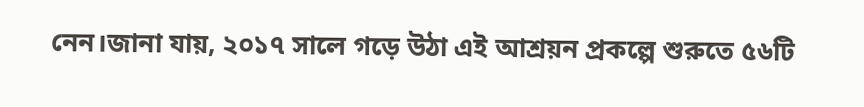নেন।জানা যায়, ২০১৭ সালে গড়ে উঠা এই আশ্রয়ন প্রকল্পে শুরুতে ৫৬টি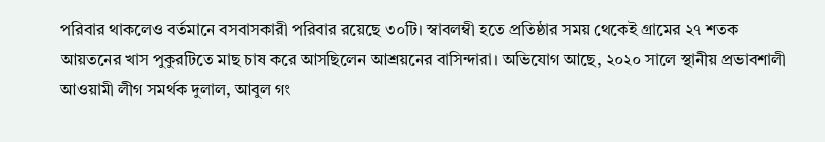পরিবার থাকলেও বর্তমানে বসবাসকারী পরিবার রয়েছে ৩০টি। স্বাবলম্বী হতে প্রতিষ্ঠার সময় থেকেই গ্রামের ২৭ শতক আয়তনের খাস পুকুরটিতে মাছ চাষ করে আসছিলেন আশ্রয়নের বাসিন্দারা। অভিযোগ আছে, ২০২০ সালে স্থানীয় প্রভাবশালী আওয়ামী লীগ সমর্থক দুলাল, আবুল গং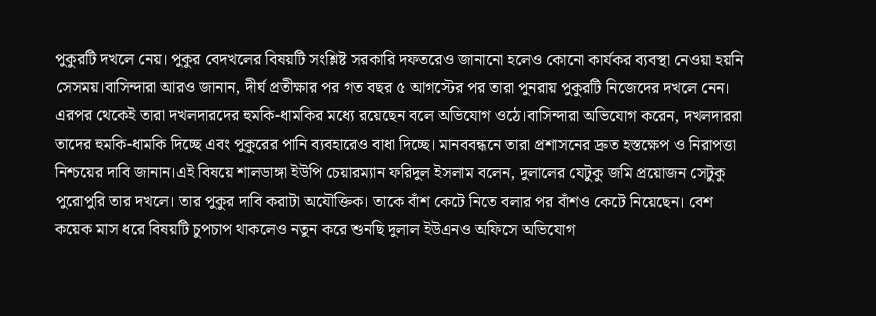পুকুরটি দখলে নেয়। পুকুর বেদখলের বিষয়টি সংশ্লিষ্ট সরকারি দফতরেও জানানো হলেও কোনো কার্যকর ব্যবস্থা নেওয়া হয়নি সেসময়।বাসিন্দারা আরও জানান, দীর্ঘ প্রতীক্ষার পর গত বছর ৫ আগস্টের পর তারা পুনরায় পুকুরটি নিজেদের দখলে নেন। এরপর থেকেই তারা দখলদারদের হুমকি-ধামকির মধ্যে রয়েছেন বলে অভিযোগ ওঠে।বাসিন্দারা অভিযোগ করেন, দখলদাররা তাদের হুমকি-ধামকি দিচ্ছে এবং পুকুরের পানি ব্যবহারেও বাধা দিচ্ছে। মানববন্ধনে তারা প্রশাসনের দ্রুত হস্তক্ষেপ ও নিরাপত্তা নিশ্চয়ের দাবি জানান।এই বিষয়ে শালডাঙ্গা ইউপি চেয়ারম্যান ফরিদুল ইসলাম বলেন, দুলালের যেটুকু জমি প্রয়োজন সেটুকু পুরোপুরি তার দখলে। তার পুকুর দাবি করাটা অযৌক্তিক। তাকে বাঁশ কেটে নিতে বলার পর বাঁশও কেটে নিয়েছেন। বেশ কয়েক মাস ধরে বিষয়টি চুপচাপ থাকলেও নতুন করে শুনছি দুলাল ইউএনও অফিসে অভিযোগ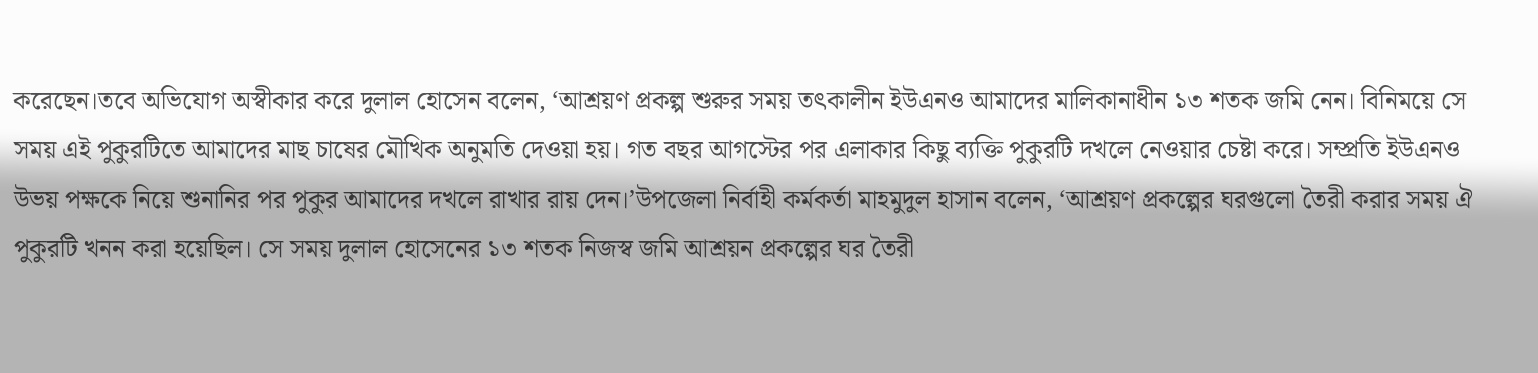করেছেন।তবে অভিযোগ অস্বীকার করে দুলাল হোসেন বলেন, ‘আশ্রয়ণ প্রকল্প শুরুর সময় তৎকালীন ইউএনও আমাদের মালিকানাধীন ১৩ শতক জমি নেন। বিনিময়ে সে সময় এই পুকুরটিতে আমাদের মাছ চাষের মৌখিক অনুমতি দেওয়া হয়। গত বছর আগস্টের পর এলাকার কিছু ব্যক্তি পুকুরটি দখলে নেওয়ার চেষ্টা করে। সম্প্রতি ইউএনও উভয় পক্ষকে নিয়ে শুনানির পর পুকুর আমাদের দখলে রাখার রায় দেন।’উপজেলা নির্বাহী কর্মকর্তা মাহমুদুল হাসান বলেন, ‘আশ্রয়ণ প্রকল্পের ঘরগুলো তৈরী করার সময় ঐ পুকুরটি খনন করা হয়েছিল। সে সময় দুলাল হোসেনের ১৩ শতক নিজস্ব জমি আশ্রয়ন প্রকল্পের ঘর তৈরী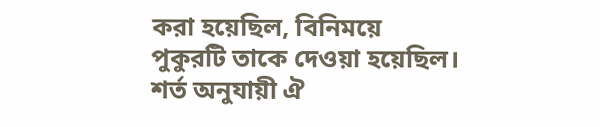করা হয়েছিল, বিনিময়ে পুকুরটি তাকে দেওয়া হয়েছিল। শর্ত অনুযায়ী ঐ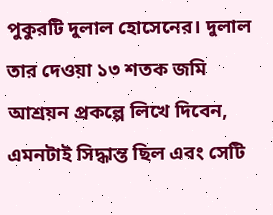পুকুরটি দুলাল হোসেনের। দুলাল তার দেওয়া ১৩ শতক জমি আশ্রয়ন প্রকল্পে লিখে দিবেন, এমনটাই সিদ্ধান্ত ছিল এবং সেটি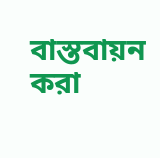বাস্তবায়ন করা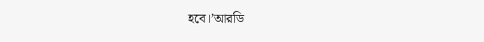হবে।’আরডি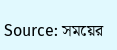Source: সময়ের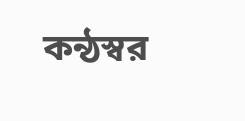কন্ঠস্বর